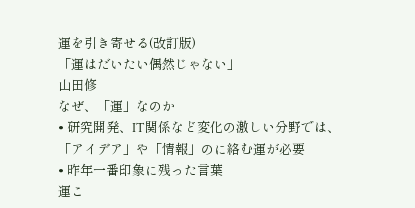運を引き寄せる(改訂版)
「運はだいたい偶然じゃない」
山田修
なぜ、「運」なのか
• 研究開発、IT関係など変化の激しい分野では、
「アイデア」や「情報」のに絡む運が必要
• 昨年一番印象に残った言葉
運こ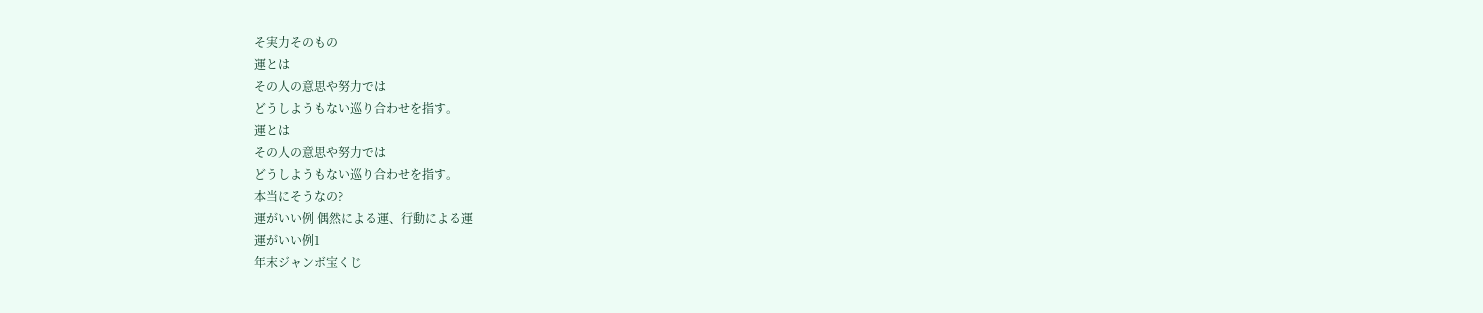そ実力そのもの
運とは
その人の意思や努力では
どうしようもない巡り合わせを指す。
運とは
その人の意思や努力では
どうしようもない巡り合わせを指す。
本当にそうなの?
運がいい例 偶然による運、行動による運
運がいい例1
年末ジャンボ宝くじ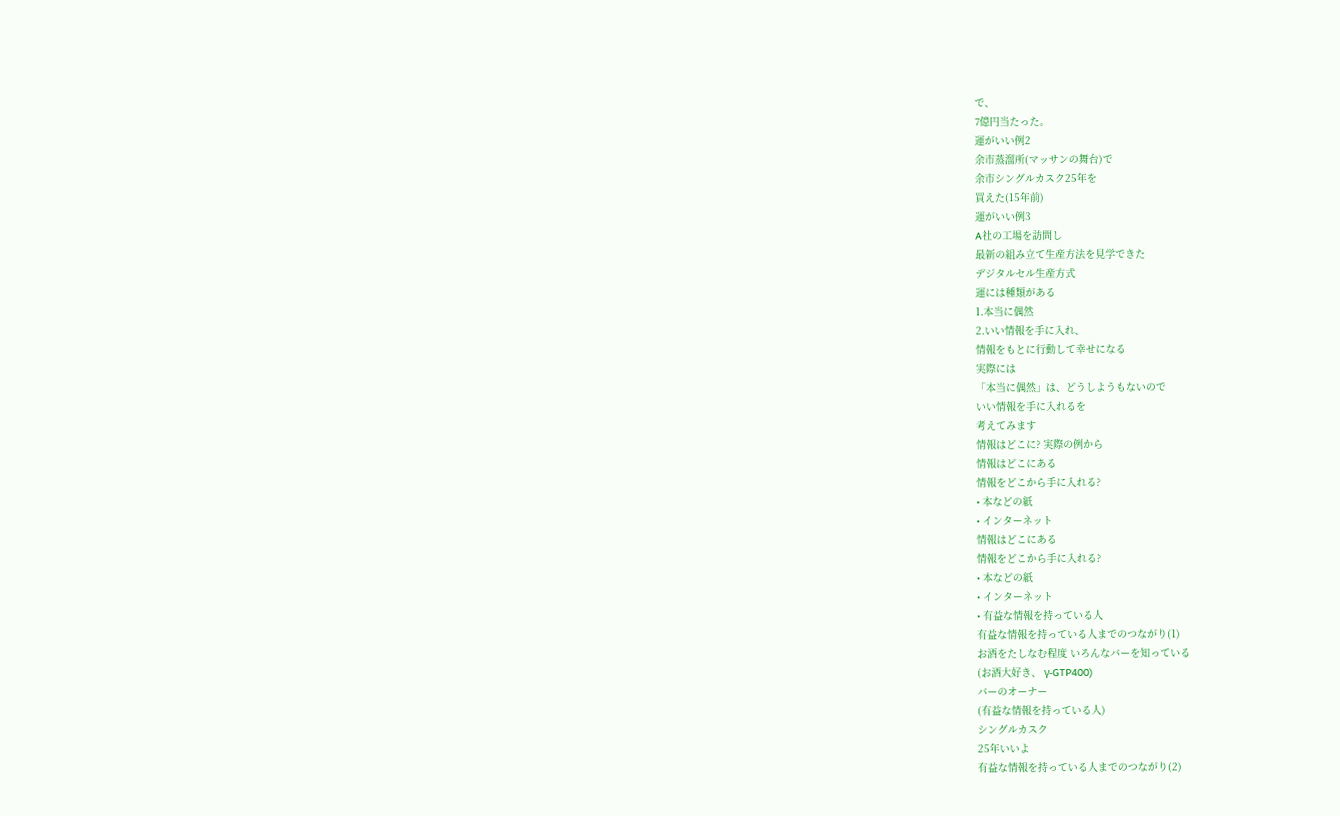で、
7億円当たった。
運がいい例2
余市蒸溜所(マッサンの舞台)で
余市シングルカスク25年を
買えた(15年前)
運がいい例3
A社の工場を訪問し
最新の組み立て生産方法を見学できた
デジタルセル生産方式
運には種類がある
1.本当に偶然
2.いい情報を手に入れ、
情報をもとに行動して幸せになる
実際には
「本当に偶然」は、どうしようもないので
いい情報を手に入れるを
考えてみます
情報はどこに? 実際の例から
情報はどこにある
情報をどこから手に入れる?
• 本などの紙
• インターネット
情報はどこにある
情報をどこから手に入れる?
• 本などの紙
• インターネット
• 有益な情報を持っている人
有益な情報を持っている人までのつながり(1)
お酒をたしなむ程度 いろんなバーを知っている
(お酒大好き、 γ-GTP400)
バーのオーナー
(有益な情報を持っている人)
シングルカスク
25年いいよ
有益な情報を持っている人までのつながり(2)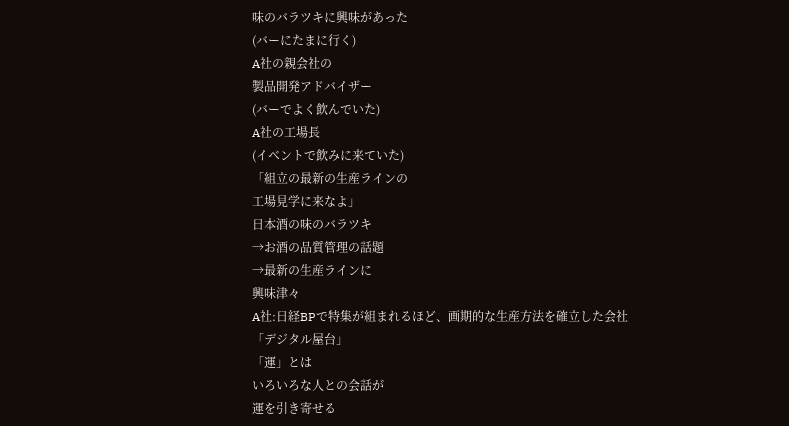味のバラツキに興味があった
(バーにたまに行く)
A社の親会社の
製品開発アドバイザー
(バーでよく飲んでいた)
A社の工場長
(イベントで飲みに来ていた)
「組立の最新の生産ラインの
工場見学に来なよ」
日本酒の味のバラツキ
→お酒の品質管理の話題
→最新の生産ラインに
興味津々
A社:日経BPで特集が組まれるほど、画期的な生産方法を確立した会社「デジタル屋台」
「運」とは
いろいろな人との会話が
運を引き寄せる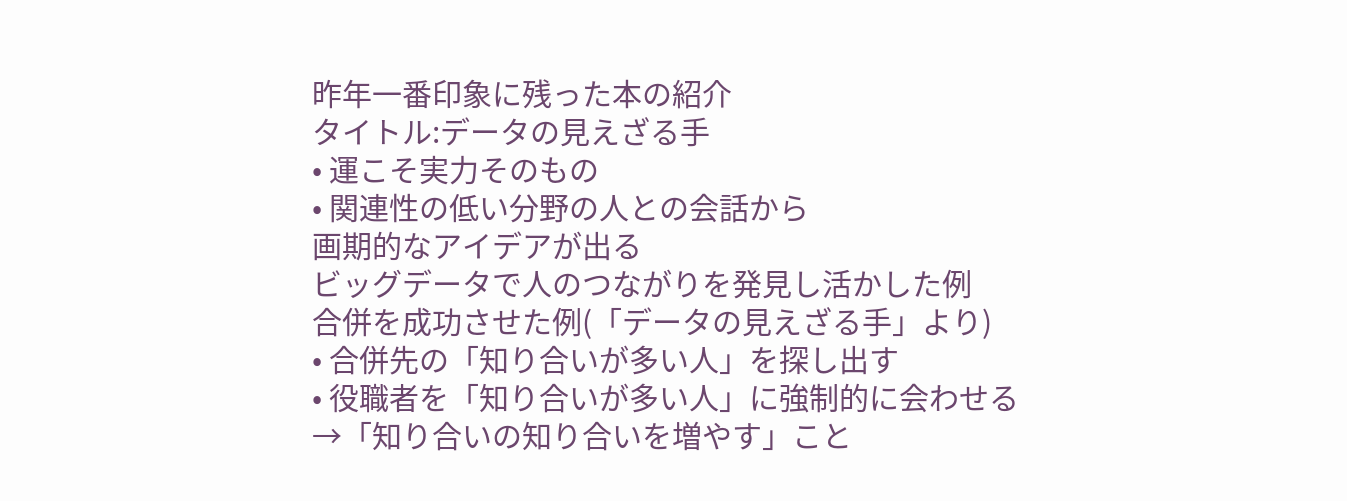昨年一番印象に残った本の紹介
タイトル:データの見えざる手
• 運こそ実力そのもの
• 関連性の低い分野の人との会話から
画期的なアイデアが出る
ビッグデータで人のつながりを発見し活かした例
合併を成功させた例(「データの見えざる手」より)
• 合併先の「知り合いが多い人」を探し出す
• 役職者を「知り合いが多い人」に強制的に会わせる
→「知り合いの知り合いを増やす」こと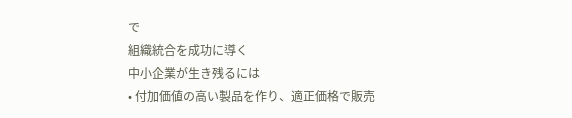で
組織統合を成功に導く
中小企業が生き残るには
• 付加価値の高い製品を作り、適正価格で販売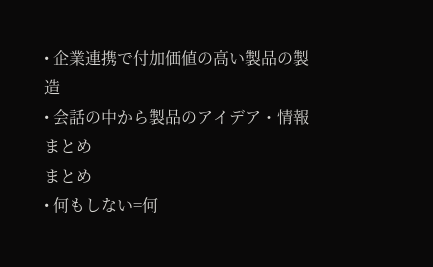• 企業連携で付加価値の高い製品の製造
• 会話の中から製品のアイデア・情報
まとめ
まとめ
• 何もしない=何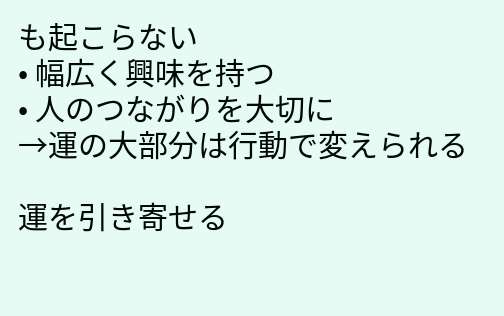も起こらない
• 幅広く興味を持つ
• 人のつながりを大切に
→運の大部分は行動で変えられる

運を引き寄せる